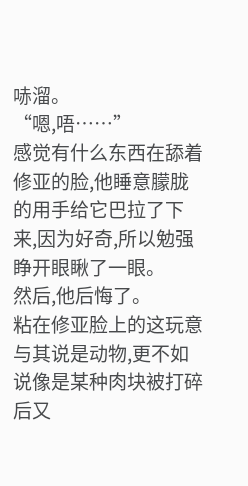哧溜。
“嗯,唔……”
感觉有什么东西在舔着修亚的脸,他睡意朦胧的用手给它巴拉了下来,因为好奇,所以勉强睁开眼瞅了一眼。
然后,他后悔了。
粘在修亚脸上的这玩意与其说是动物,更不如说像是某种肉块被打碎后又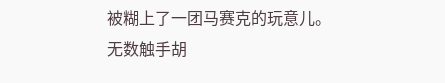被糊上了一团马赛克的玩意儿。
无数触手胡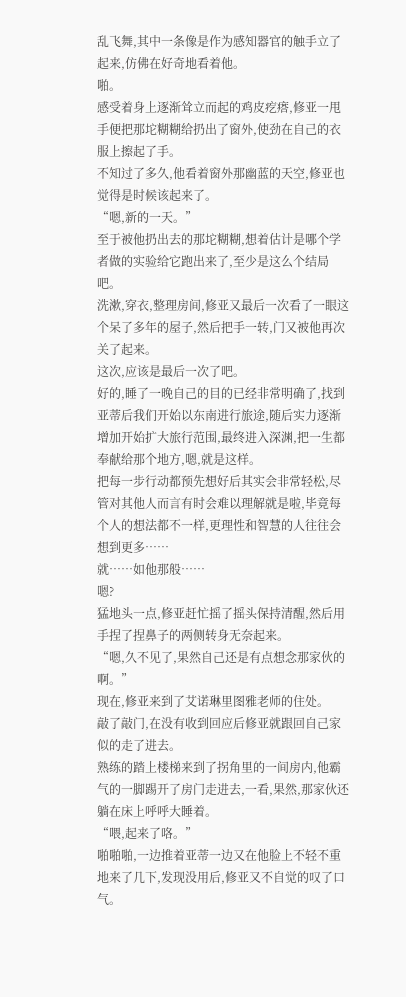乱飞舞,其中一条像是作为感知器官的触手立了起来,仿佛在好奇地看着他。
啪。
感受着身上逐渐耸立而起的鸡皮疙瘩,修亚一甩手便把那坨糊糊给扔出了窗外,使劲在自己的衣服上擦起了手。
不知过了多久,他看着窗外那幽蓝的天空,修亚也觉得是时候该起来了。
“嗯,新的一天。”
至于被他扔出去的那坨糊糊,想着估计是哪个学者做的实验给它跑出来了,至少是这么个结局吧。
洗漱,穿衣,整理房间,修亚又最后一次看了一眼这个呆了多年的屋子,然后把手一转,门又被他再次关了起来。
这次,应该是最后一次了吧。
好的,睡了一晚自己的目的已经非常明确了,找到亚蒂后我们开始以东南进行旅途,随后实力逐渐增加开始扩大旅行范围,最终进入深渊,把一生都奉献给那个地方,嗯,就是这样。
把每一步行动都预先想好后其实会非常轻松,尽管对其他人而言有时会难以理解就是啦,毕竟每个人的想法都不一样,更理性和智慧的人往往会想到更多……
就……如他那般……
嗯?
猛地头一点,修亚赶忙摇了摇头保持清醒,然后用手捏了捏鼻子的两侧转身无奈起来。
“嗯,久不见了,果然自己还是有点想念那家伙的啊。”
现在,修亚来到了艾诺琳里图雅老师的住处。
敲了敲门,在没有收到回应后修亚就跟回自己家似的走了进去。
熟练的踏上楼梯来到了拐角里的一间房内,他霸气的一脚踢开了房门走进去,一看,果然,那家伙还躺在床上呼呼大睡着。
“喂,起来了咯。”
啪啪啪,一边推着亚蒂一边又在他脸上不轻不重地来了几下,发现没用后,修亚又不自觉的叹了口气。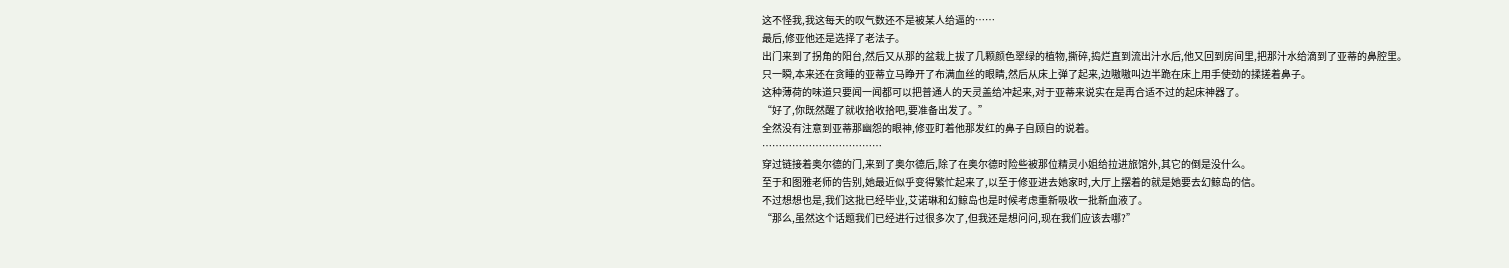这不怪我,我这每天的叹气数还不是被某人给逼的……
最后,修亚他还是选择了老法子。
出门来到了拐角的阳台,然后又从那的盆栽上拔了几颗颜色翠绿的植物,撕碎,捣烂直到流出汁水后,他又回到房间里,把那汁水给滴到了亚蒂的鼻腔里。
只一瞬,本来还在贪睡的亚蒂立马睁开了布满血丝的眼睛,然后从床上弹了起来,边嗷嗷叫边半跪在床上用手使劲的揉搓着鼻子。
这种薄荷的味道只要闻一闻都可以把普通人的天灵盖给冲起来,对于亚蒂来说实在是再合适不过的起床神器了。
“好了,你既然醒了就收拾收拾吧,要准备出发了。”
全然没有注意到亚蒂那幽怨的眼神,修亚盯着他那发红的鼻子自顾自的说着。
………………………………
穿过链接着奥尔德的门,来到了奥尔德后,除了在奥尔德时险些被那位精灵小姐给拉进旅馆外,其它的倒是没什么。
至于和图雅老师的告别,她最近似乎变得繁忙起来了,以至于修亚进去她家时,大厅上摆着的就是她要去幻鲸岛的信。
不过想想也是,我们这批已经毕业,艾诺琳和幻鲸岛也是时候考虑重新吸收一批新血液了。
“那么,虽然这个话题我们已经进行过很多次了,但我还是想问问,现在我们应该去哪?”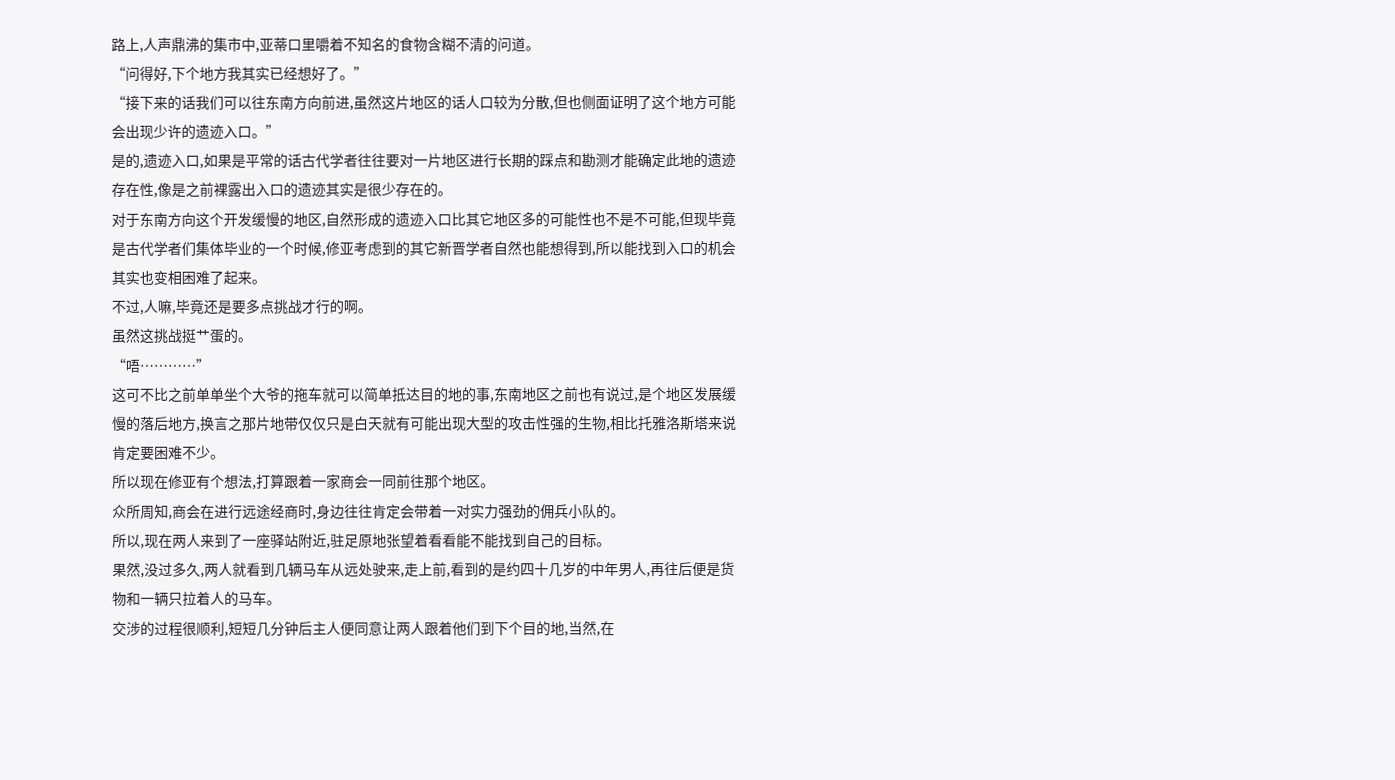路上,人声鼎沸的集市中,亚蒂口里嚼着不知名的食物含糊不清的问道。
“问得好,下个地方我其实已经想好了。”
“接下来的话我们可以往东南方向前进,虽然这片地区的话人口较为分散,但也侧面证明了这个地方可能会出现少许的遗迹入口。”
是的,遗迹入口,如果是平常的话古代学者往往要对一片地区进行长期的踩点和勘测才能确定此地的遗迹存在性,像是之前裸露出入口的遗迹其实是很少存在的。
对于东南方向这个开发缓慢的地区,自然形成的遗迹入口比其它地区多的可能性也不是不可能,但现毕竟是古代学者们集体毕业的一个时候,修亚考虑到的其它新晋学者自然也能想得到,所以能找到入口的机会其实也变相困难了起来。
不过,人嘛,毕竟还是要多点挑战才行的啊。
虽然这挑战挺艹蛋的。
“唔…………”
这可不比之前单单坐个大爷的拖车就可以简单抵达目的地的事,东南地区之前也有说过,是个地区发展缓慢的落后地方,换言之那片地带仅仅只是白天就有可能出现大型的攻击性强的生物,相比托雅洛斯塔来说肯定要困难不少。
所以现在修亚有个想法,打算跟着一家商会一同前往那个地区。
众所周知,商会在进行远途经商时,身边往往肯定会带着一对实力强劲的佣兵小队的。
所以,现在两人来到了一座驿站附近,驻足原地张望着看看能不能找到自己的目标。
果然,没过多久,两人就看到几辆马车从远处驶来,走上前,看到的是约四十几岁的中年男人,再往后便是货物和一辆只拉着人的马车。
交涉的过程很顺利,短短几分钟后主人便同意让两人跟着他们到下个目的地,当然,在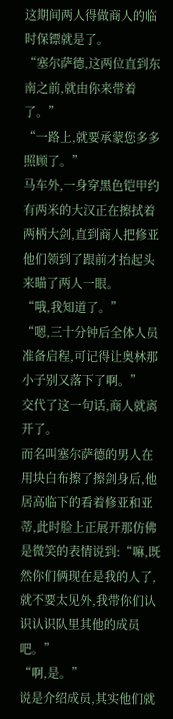这期间两人得做商人的临时保镖就是了。
“塞尔萨德,这两位直到东南之前,就由你来带着了。”
“一路上,就要承蒙您多多照顾了。”
马车外,一身穿黑色铠甲约有两米的大汉正在擦拭着两柄大剑,直到商人把修亚他们领到了跟前才抬起头来瞄了两人一眼。
“哦,我知道了。”
“嗯,三十分钟后全体人员准备启程,可记得让奥林那小子别又落下了啊。”
交代了这一句话,商人就离开了。
而名叫塞尔萨德的男人在用块白布擦了擦剑身后,他居高临下的看着修亚和亚蒂,此时脸上正展开那仿佛是微笑的表情说到:“嘛,既然你们俩现在是我的人了,就不要太见外,我带你们认识认识队里其他的成员吧。”
“啊,是。”
说是介绍成员,其实他们就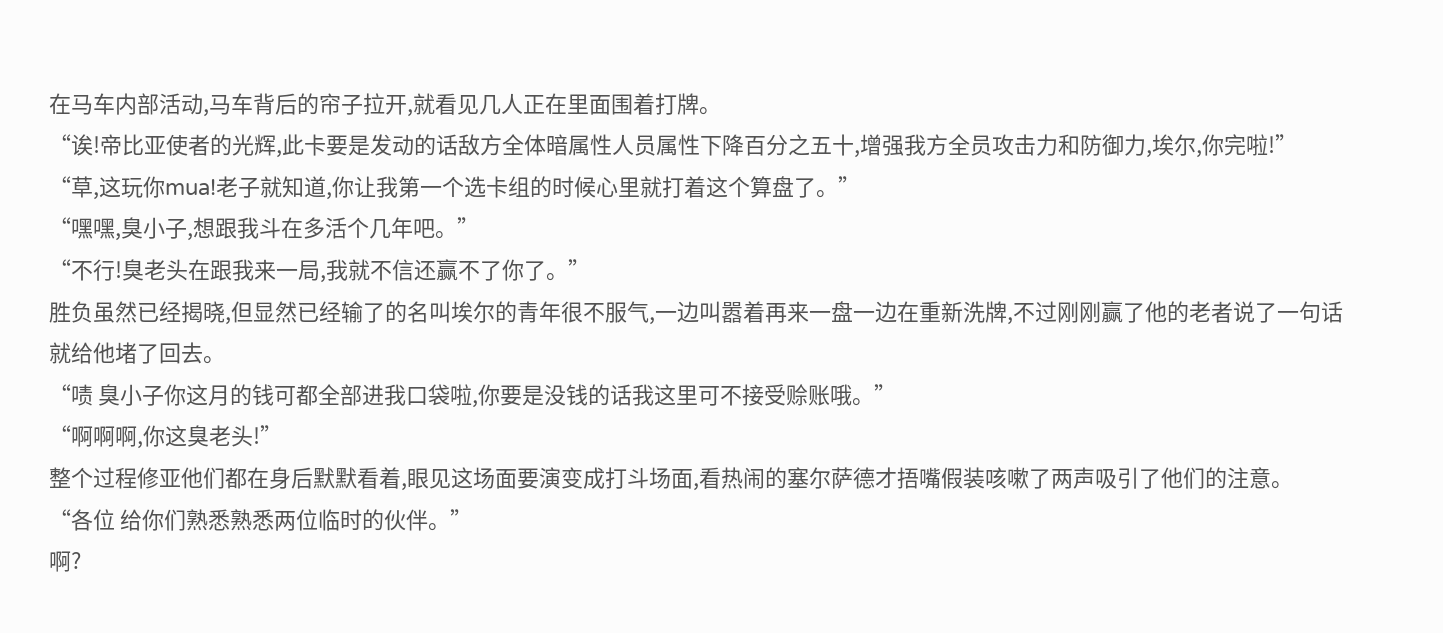在马车内部活动,马车背后的帘子拉开,就看见几人正在里面围着打牌。
“诶!帝比亚使者的光辉,此卡要是发动的话敌方全体暗属性人员属性下降百分之五十,增强我方全员攻击力和防御力,埃尔,你完啦!”
“草,这玩你mua!老子就知道,你让我第一个选卡组的时候心里就打着这个算盘了。”
“嘿嘿,臭小子,想跟我斗在多活个几年吧。”
“不行!臭老头在跟我来一局,我就不信还赢不了你了。”
胜负虽然已经揭晓,但显然已经输了的名叫埃尔的青年很不服气,一边叫嚣着再来一盘一边在重新洗牌,不过刚刚赢了他的老者说了一句话就给他堵了回去。
“啧 臭小子你这月的钱可都全部进我口袋啦,你要是没钱的话我这里可不接受赊账哦。”
“啊啊啊,你这臭老头!”
整个过程修亚他们都在身后默默看着,眼见这场面要演变成打斗场面,看热闹的塞尔萨德才捂嘴假装咳嗽了两声吸引了他们的注意。
“各位 给你们熟悉熟悉两位临时的伙伴。”
啊?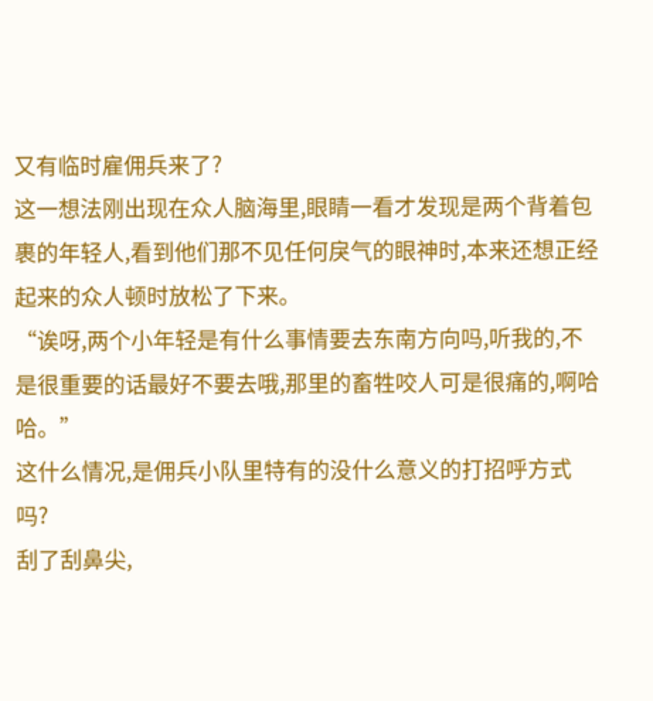又有临时雇佣兵来了?
这一想法刚出现在众人脑海里,眼睛一看才发现是两个背着包裹的年轻人,看到他们那不见任何戾气的眼神时,本来还想正经起来的众人顿时放松了下来。
“诶呀,两个小年轻是有什么事情要去东南方向吗,听我的,不是很重要的话最好不要去哦,那里的畜牲咬人可是很痛的,啊哈哈。”
这什么情况,是佣兵小队里特有的没什么意义的打招呼方式吗?
刮了刮鼻尖,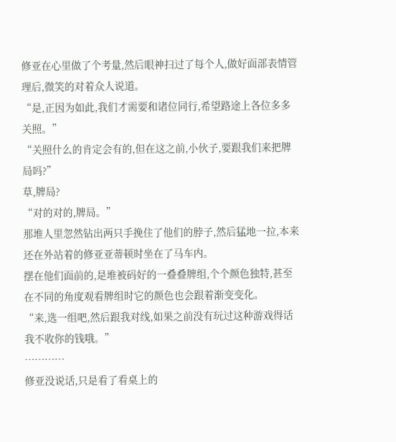修亚在心里做了个考量,然后眼神扫过了每个人,做好面部表情管理后,微笑的对着众人说道。
“是,正因为如此,我们才需要和诸位同行,希望路途上各位多多关照。”
“关照什么的肯定会有的,但在这之前,小伙子,要跟我们来把牌局吗?”
草,牌局?
“对的对的,牌局。”
那堆人里忽然钻出两只手挽住了他们的脖子,然后猛地一拉,本来还在外站着的修亚亚蒂顿时坐在了马车内。
摆在他们面前的,是堆被码好的一叠叠牌组,个个颜色独特,甚至在不同的角度观看牌组时它的颜色也会跟着渐变变化。
“来,选一组吧,然后跟我对线,如果之前没有玩过这种游戏得话我不收你的钱哦。”
…………
修亚没说话,只是看了看桌上的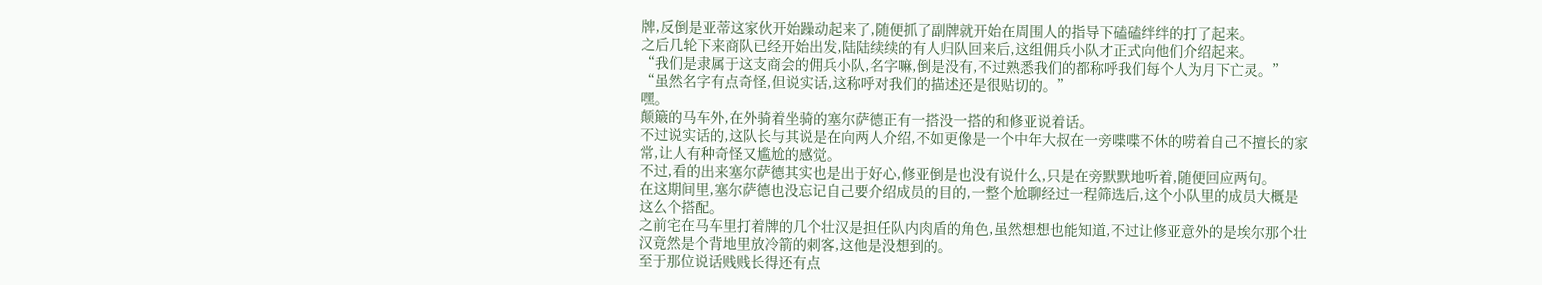牌,反倒是亚蒂这家伙开始躁动起来了,随便抓了副牌就开始在周围人的指导下磕磕绊绊的打了起来。
之后几轮下来商队已经开始出发,陆陆续续的有人归队回来后,这组佣兵小队才正式向他们介绍起来。
“我们是隶属于这支商会的佣兵小队,名字嘛,倒是没有,不过熟悉我们的都称呼我们每个人为月下亡灵。”
“虽然名字有点奇怪,但说实话,这称呼对我们的描述还是很贴切的。”
嘿。
颠簸的马车外,在外骑着坐骑的塞尔萨德正有一搭没一搭的和修亚说着话。
不过说实话的,这队长与其说是在向两人介绍,不如更像是一个中年大叔在一旁喋喋不休的唠着自己不擅长的家常,让人有种奇怪又尴尬的感觉。
不过,看的出来塞尔萨德其实也是出于好心,修亚倒是也没有说什么,只是在旁默默地听着,随便回应两句。
在这期间里,塞尔萨德也没忘记自己要介绍成员的目的,一整个尬聊经过一程筛选后,这个小队里的成员大概是这么个搭配。
之前宅在马车里打着牌的几个壮汉是担任队内肉盾的角色,虽然想想也能知道,不过让修亚意外的是埃尔那个壮汉竟然是个背地里放冷箭的刺客,这他是没想到的。
至于那位说话贱贱长得还有点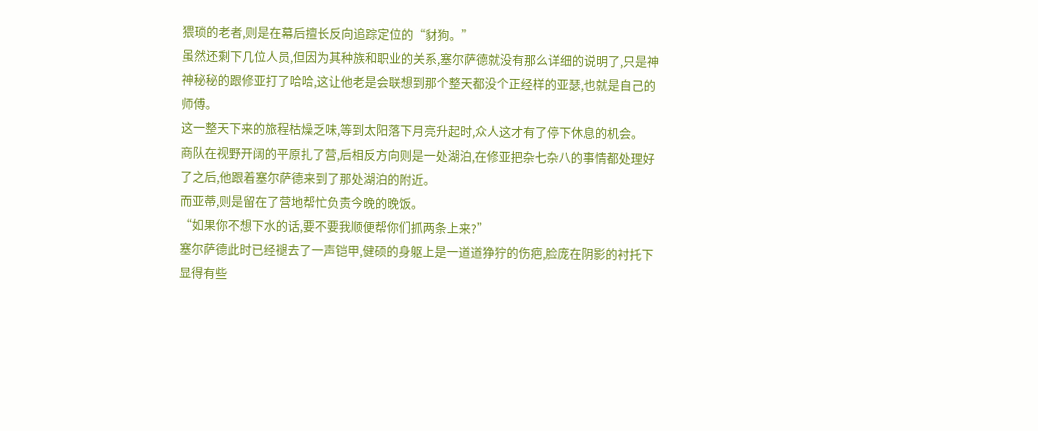猥琐的老者,则是在幕后擅长反向追踪定位的“豺狗。”
虽然还剩下几位人员,但因为其种族和职业的关系,塞尔萨德就没有那么详细的说明了,只是神神秘秘的跟修亚打了哈哈,这让他老是会联想到那个整天都没个正经样的亚瑟,也就是自己的师傅。
这一整天下来的旅程枯燥乏味,等到太阳落下月亮升起时,众人这才有了停下休息的机会。
商队在视野开阔的平原扎了营,后相反方向则是一处湖泊,在修亚把杂七杂八的事情都处理好了之后,他跟着塞尔萨德来到了那处湖泊的附近。
而亚蒂,则是留在了营地帮忙负责今晚的晚饭。
“如果你不想下水的话,要不要我顺便帮你们抓两条上来?”
塞尔萨德此时已经褪去了一声铠甲,健硕的身躯上是一道道狰狞的伤疤,脸庞在阴影的衬托下显得有些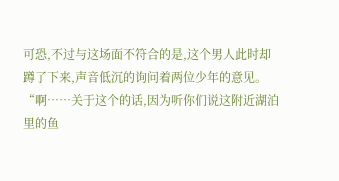可恐,不过与这场面不符合的是,这个男人此时却蹲了下来,声音低沉的询问着两位少年的意见。
“啊……关于这个的话,因为听你们说这附近湖泊里的鱼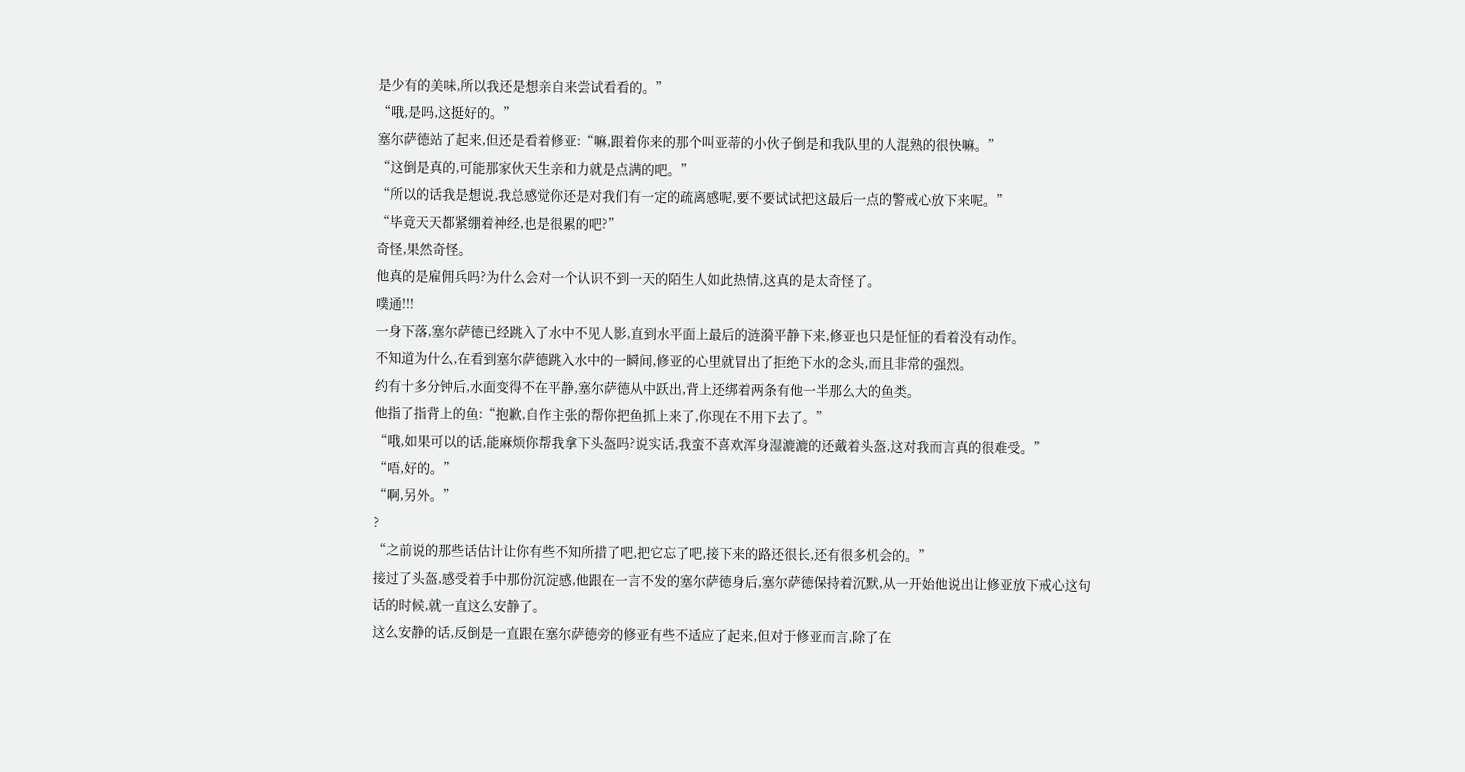是少有的美味,所以我还是想亲自来尝试看看的。”
“哦,是吗,这挺好的。”
塞尔萨德站了起来,但还是看着修亚:“嘛,跟着你来的那个叫亚蒂的小伙子倒是和我队里的人混熟的很快嘛。”
“这倒是真的,可能那家伙天生亲和力就是点满的吧。”
“所以的话我是想说,我总感觉你还是对我们有一定的疏离感呢,要不要试试把这最后一点的警戒心放下来呢。”
“毕竟天天都紧绷着神经,也是很累的吧?”
奇怪,果然奇怪。
他真的是雇佣兵吗?为什么会对一个认识不到一天的陌生人如此热情,这真的是太奇怪了。
噗通!!!
一身下落,塞尔萨德已经跳入了水中不见人影,直到水平面上最后的涟漪平静下来,修亚也只是怔怔的看着没有动作。
不知道为什么,在看到塞尔萨德跳入水中的一瞬间,修亚的心里就冒出了拒绝下水的念头,而且非常的强烈。
约有十多分钟后,水面变得不在平静,塞尔萨德从中跃出,背上还绑着两条有他一半那么大的鱼类。
他指了指背上的鱼:“抱歉,自作主张的帮你把鱼抓上来了,你现在不用下去了。”
“哦,如果可以的话,能麻烦你帮我拿下头盔吗?说实话,我蛮不喜欢浑身湿漉漉的还戴着头盔,这对我而言真的很难受。”
“唔,好的。”
“啊,另外。”
?
“之前说的那些话估计让你有些不知所措了吧,把它忘了吧,接下来的路还很长,还有很多机会的。”
接过了头盔,感受着手中那份沉淀感,他跟在一言不发的塞尔萨德身后,塞尔萨德保持着沉默,从一开始他说出让修亚放下戒心这句话的时候,就一直这么安静了。
这么安静的话,反倒是一直跟在塞尔萨德旁的修亚有些不适应了起来,但对于修亚而言,除了在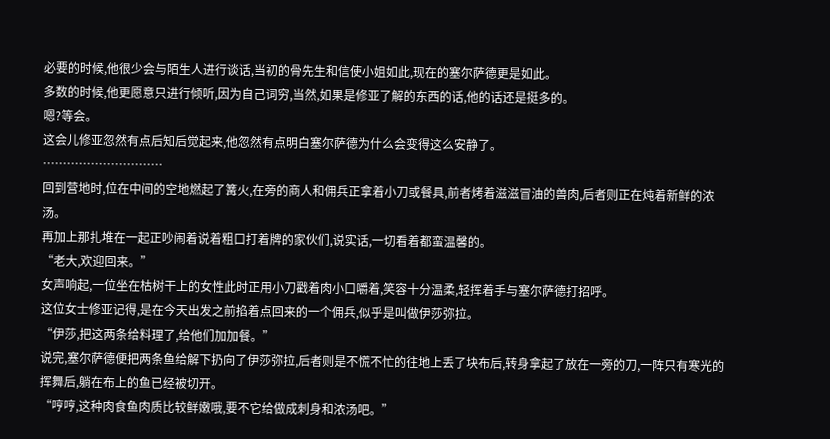必要的时候,他很少会与陌生人进行谈话,当初的骨先生和信使小姐如此,现在的塞尔萨德更是如此。
多数的时候,他更愿意只进行倾听,因为自己词穷,当然,如果是修亚了解的东西的话,他的话还是挺多的。
嗯?等会。
这会儿修亚忽然有点后知后觉起来,他忽然有点明白塞尔萨德为什么会变得这么安静了。
…………………………
回到营地时,位在中间的空地燃起了篝火,在旁的商人和佣兵正拿着小刀或餐具,前者烤着滋滋冒油的兽肉,后者则正在炖着新鲜的浓汤。
再加上那扎堆在一起正吵闹着说着粗口打着牌的家伙们,说实话,一切看着都蛮温馨的。
“老大,欢迎回来。”
女声响起,一位坐在枯树干上的女性此时正用小刀戳着肉小口嚼着,笑容十分温柔,轻挥着手与塞尔萨德打招呼。
这位女士修亚记得,是在今天出发之前掐着点回来的一个佣兵,似乎是叫做伊莎弥拉。
“伊莎,把这两条给料理了,给他们加加餐。”
说完,塞尔萨德便把两条鱼给解下扔向了伊莎弥拉,后者则是不慌不忙的往地上丢了块布后,转身拿起了放在一旁的刀,一阵只有寒光的挥舞后,躺在布上的鱼已经被切开。
“哼哼,这种肉食鱼肉质比较鲜嫩哦,要不它给做成刺身和浓汤吧。”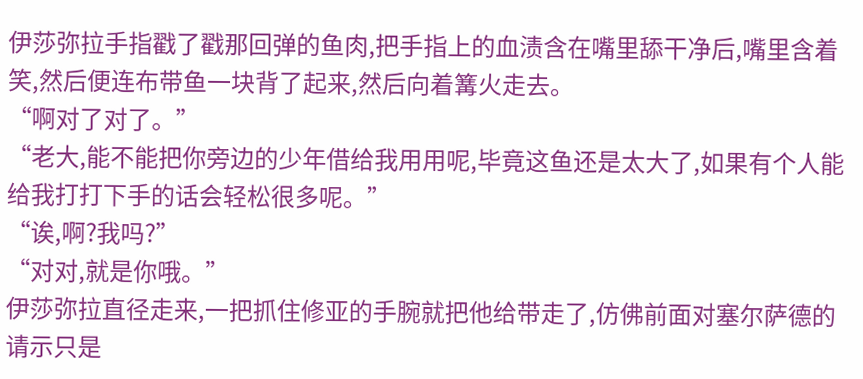伊莎弥拉手指戳了戳那回弹的鱼肉,把手指上的血渍含在嘴里舔干净后,嘴里含着笑,然后便连布带鱼一块背了起来,然后向着篝火走去。
“啊对了对了。”
“老大,能不能把你旁边的少年借给我用用呢,毕竟这鱼还是太大了,如果有个人能给我打打下手的话会轻松很多呢。”
“诶,啊?我吗?”
“对对,就是你哦。”
伊莎弥拉直径走来,一把抓住修亚的手腕就把他给带走了,仿佛前面对塞尔萨德的请示只是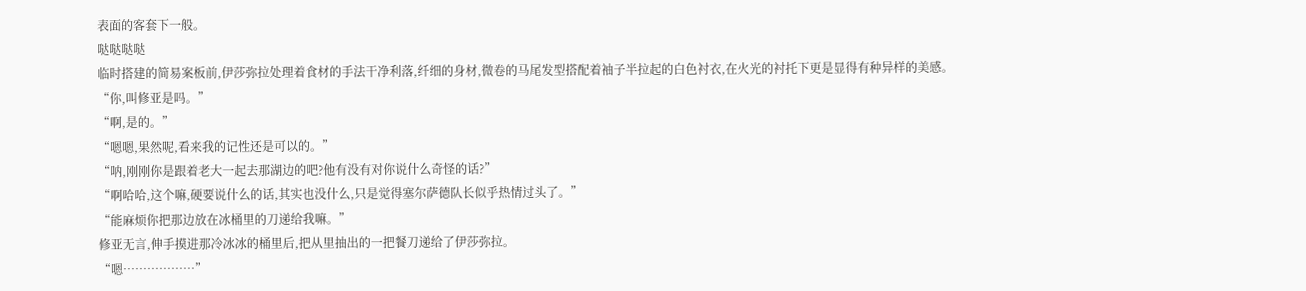表面的客套下一般。
哒哒哒哒
临时搭建的简易案板前,伊莎弥拉处理着食材的手法干净利落,纤细的身材,微卷的马尾发型搭配着袖子半拉起的白色衬衣,在火光的衬托下更是显得有种异样的美感。
“你,叫修亚是吗。”
“啊,是的。”
“嗯嗯,果然呢,看来我的记性还是可以的。”
“呐,刚刚你是跟着老大一起去那湖边的吧?他有没有对你说什么奇怪的话?”
“啊哈哈,这个嘛,硬要说什么的话,其实也没什么,只是觉得塞尔萨德队长似乎热情过头了。”
“能麻烦你把那边放在冰桶里的刀递给我嘛。”
修亚无言,伸手摸进那冷冰冰的桶里后,把从里抽出的一把餐刀递给了伊莎弥拉。
“嗯………………”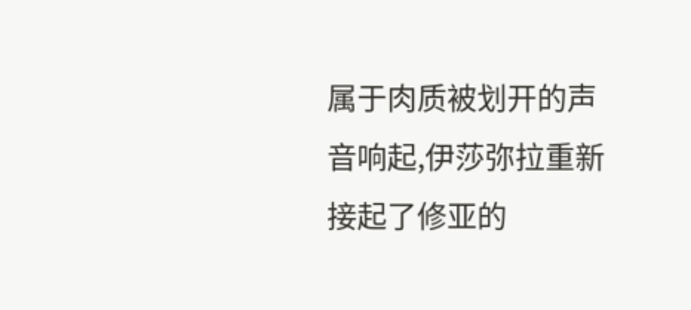属于肉质被划开的声音响起,伊莎弥拉重新接起了修亚的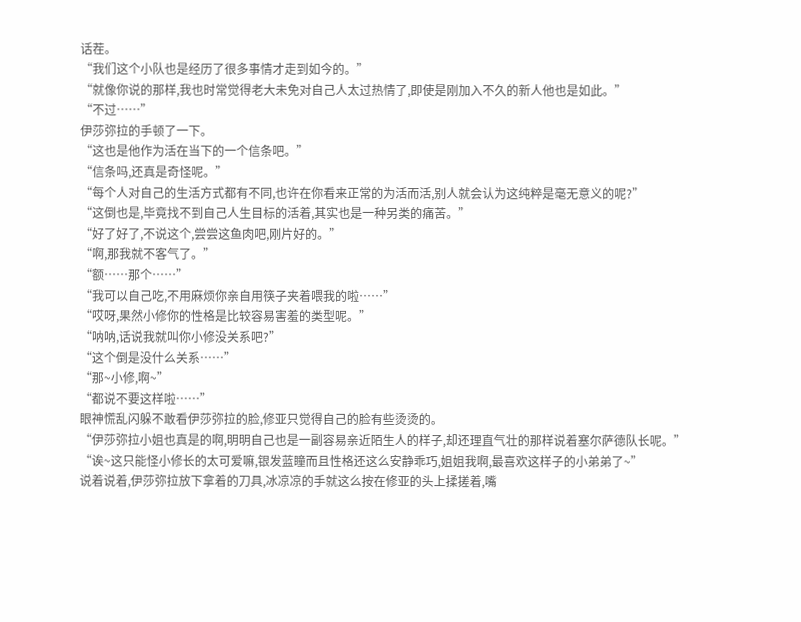话茬。
“我们这个小队也是经历了很多事情才走到如今的。”
“就像你说的那样,我也时常觉得老大未免对自己人太过热情了,即使是刚加入不久的新人他也是如此。”
“不过……”
伊莎弥拉的手顿了一下。
“这也是他作为活在当下的一个信条吧。”
“信条吗,还真是奇怪呢。”
“每个人对自己的生活方式都有不同,也许在你看来正常的为活而活,别人就会认为这纯粹是毫无意义的呢?”
“这倒也是,毕竟找不到自己人生目标的活着,其实也是一种另类的痛苦。”
“好了好了,不说这个,尝尝这鱼肉吧,刚片好的。”
“啊,那我就不客气了。”
“额……那个……”
“我可以自己吃,不用麻烦你亲自用筷子夹着喂我的啦……”
“哎呀,果然小修你的性格是比较容易害羞的类型呢。”
“呐呐,话说我就叫你小修没关系吧?”
“这个倒是没什么关系……”
“那~小修,啊~”
“都说不要这样啦……”
眼神慌乱闪躲不敢看伊莎弥拉的脸,修亚只觉得自己的脸有些烫烫的。
“伊莎弥拉小姐也真是的啊,明明自己也是一副容易亲近陌生人的样子,却还理直气壮的那样说着塞尔萨德队长呢。”
“诶~这只能怪小修长的太可爱嘛,银发蓝瞳而且性格还这么安静乖巧,姐姐我啊,最喜欢这样子的小弟弟了~”
说着说着,伊莎弥拉放下拿着的刀具,冰凉凉的手就这么按在修亚的头上揉搓着,嘴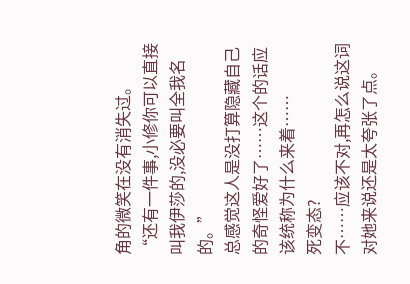角的微笑在没有消失过。
“还有一件事,小修你可以直接叫我伊莎的,没必要叫全我名的。”
总感觉这人是没打算隐藏自己的奇怪爱好了……这个的话应该统称为什么来着……
死变态?
不……应该不对,再怎么说这词对她来说还是太夸张了点。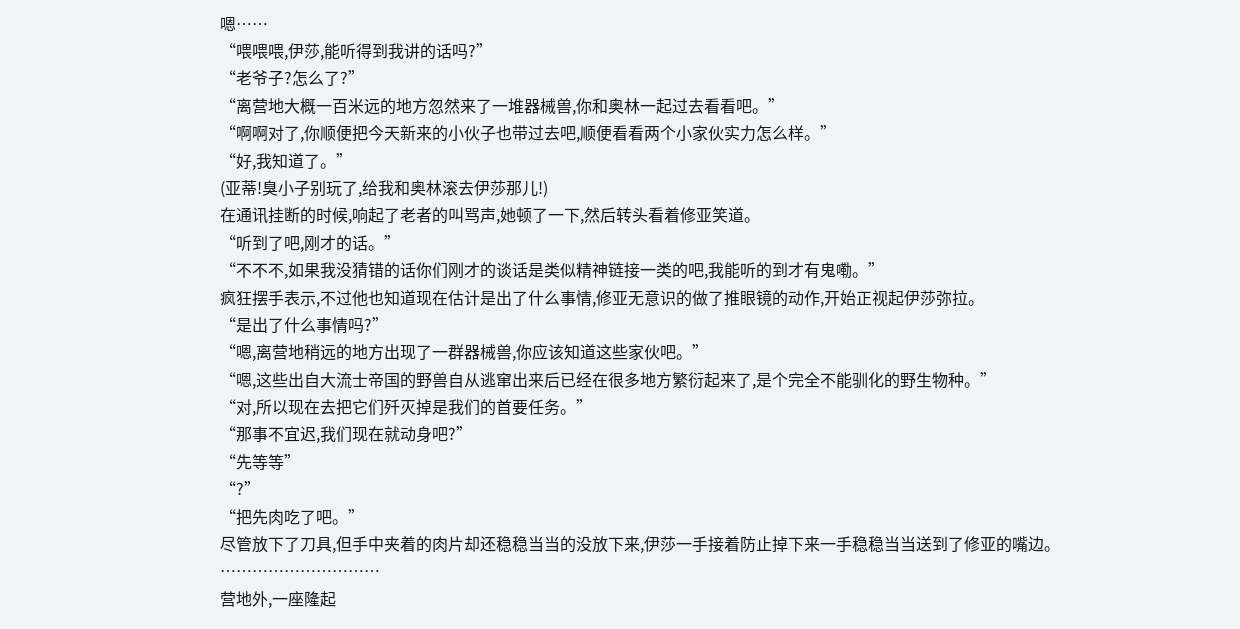嗯……
“喂喂喂,伊莎,能听得到我讲的话吗?”
“老爷子?怎么了?”
“离营地大概一百米远的地方忽然来了一堆器械兽,你和奥林一起过去看看吧。”
“啊啊对了,你顺便把今天新来的小伙子也带过去吧,顺便看看两个小家伙实力怎么样。”
“好,我知道了。”
(亚蒂!臭小子别玩了,给我和奥林滚去伊莎那儿!)
在通讯挂断的时候,响起了老者的叫骂声,她顿了一下,然后转头看着修亚笑道。
“听到了吧,刚才的话。”
“不不不,如果我没猜错的话你们刚才的谈话是类似精神链接一类的吧,我能听的到才有鬼嘞。”
疯狂摆手表示,不过他也知道现在估计是出了什么事情,修亚无意识的做了推眼镜的动作,开始正视起伊莎弥拉。
“是出了什么事情吗?”
“嗯,离营地稍远的地方出现了一群器械兽,你应该知道这些家伙吧。”
“嗯,这些出自大流士帝国的野兽自从逃窜出来后已经在很多地方繁衍起来了,是个完全不能驯化的野生物种。”
“对,所以现在去把它们歼灭掉是我们的首要任务。”
“那事不宜迟,我们现在就动身吧?”
“先等等”
“?”
“把先肉吃了吧。”
尽管放下了刀具,但手中夹着的肉片却还稳稳当当的没放下来,伊莎一手接着防止掉下来一手稳稳当当送到了修亚的嘴边。
…………………………
营地外,一座隆起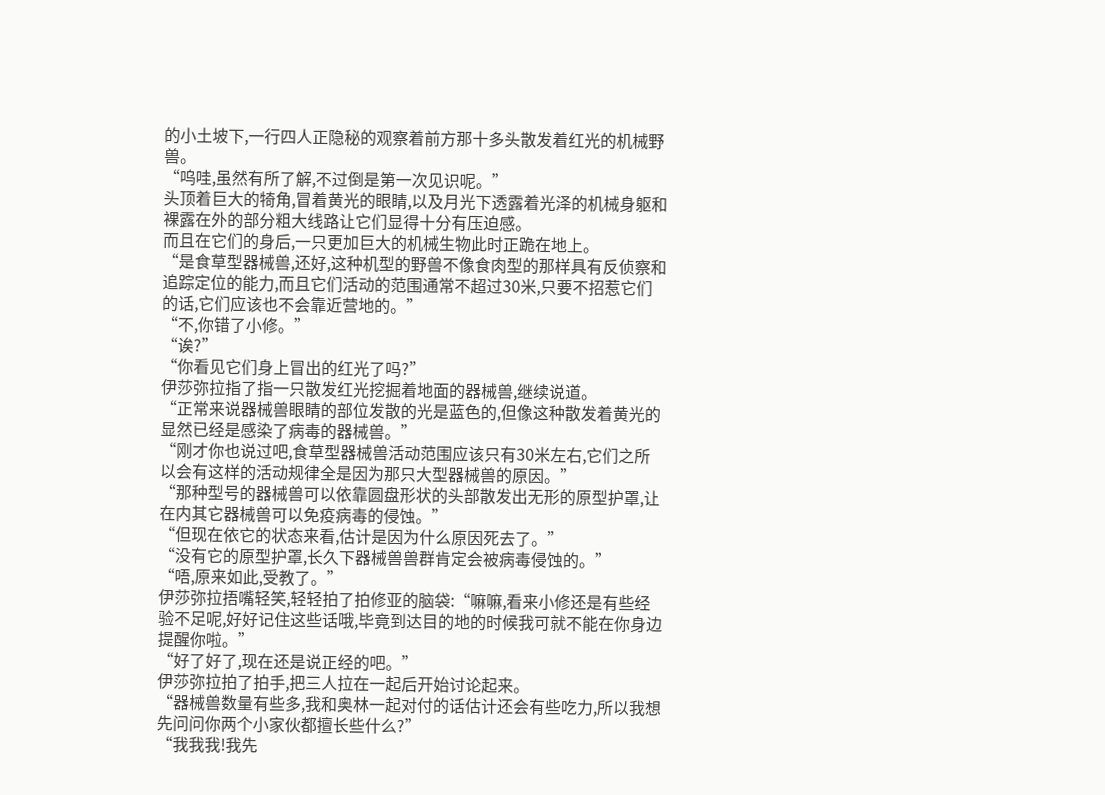的小土坡下,一行四人正隐秘的观察着前方那十多头散发着红光的机械野兽。
“呜哇,虽然有所了解,不过倒是第一次见识呢。”
头顶着巨大的犄角,冒着黄光的眼睛,以及月光下透露着光泽的机械身躯和裸露在外的部分粗大线路让它们显得十分有压迫感。
而且在它们的身后,一只更加巨大的机械生物此时正跪在地上。
“是食草型器械兽,还好,这种机型的野兽不像食肉型的那样具有反侦察和追踪定位的能力,而且它们活动的范围通常不超过30米,只要不招惹它们的话,它们应该也不会靠近营地的。”
“不,你错了小修。”
“诶?”
“你看见它们身上冒出的红光了吗?”
伊莎弥拉指了指一只散发红光挖掘着地面的器械兽,继续说道。
“正常来说器械兽眼睛的部位发散的光是蓝色的,但像这种散发着黄光的显然已经是感染了病毒的器械兽。”
“刚才你也说过吧,食草型器械兽活动范围应该只有30米左右,它们之所以会有这样的活动规律全是因为那只大型器械兽的原因。”
“那种型号的器械兽可以依靠圆盘形状的头部散发出无形的原型护罩,让在内其它器械兽可以免疫病毒的侵蚀。”
“但现在依它的状态来看,估计是因为什么原因死去了。”
“没有它的原型护罩,长久下器械兽兽群肯定会被病毒侵蚀的。”
“唔,原来如此,受教了。”
伊莎弥拉捂嘴轻笑,轻轻拍了拍修亚的脑袋:“嘛嘛,看来小修还是有些经验不足呢,好好记住这些话哦,毕竟到达目的地的时候我可就不能在你身边提醒你啦。”
“好了好了,现在还是说正经的吧。”
伊莎弥拉拍了拍手,把三人拉在一起后开始讨论起来。
“器械兽数量有些多,我和奥林一起对付的话估计还会有些吃力,所以我想先问问你两个小家伙都擅长些什么?”
“我我我!我先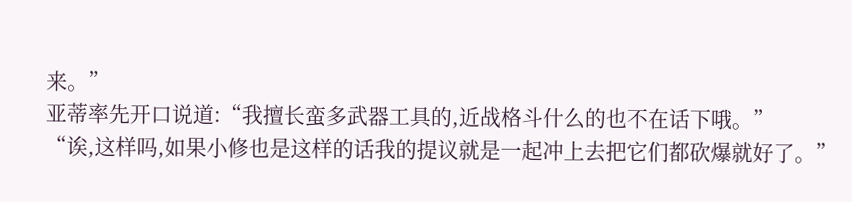来。”
亚蒂率先开口说道:“我擅长蛮多武器工具的,近战格斗什么的也不在话下哦。”
“诶,这样吗,如果小修也是这样的话我的提议就是一起冲上去把它们都砍爆就好了。”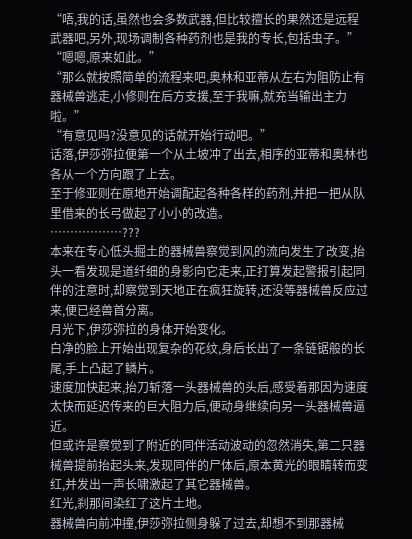“唔,我的话,虽然也会多数武器,但比较擅长的果然还是远程武器吧,另外,现场调制各种药剂也是我的专长,包括虫子。”
“嗯嗯,原来如此。”
“那么就按照简单的流程来吧,奥林和亚蒂从左右为阻防止有器械兽逃走,小修则在后方支援,至于我嘛,就充当输出主力啦。”
“有意见吗?没意见的话就开始行动吧。”
话落,伊莎弥拉便第一个从土坡冲了出去,相序的亚蒂和奥林也各从一个方向跟了上去。
至于修亚则在原地开始调配起各种各样的药剂,并把一把从队里借来的长弓做起了小小的改造。
………………???
本来在专心低头掘土的器械兽察觉到风的流向发生了改变,抬头一看发现是道纤细的身影向它走来,正打算发起警报引起同伴的注意时,却察觉到天地正在疯狂旋转,还没等器械兽反应过来,便已经兽首分离。
月光下,伊莎弥拉的身体开始变化。
白净的脸上开始出现复杂的花纹,身后长出了一条链锯般的长尾,手上凸起了鳞片。
速度加快起来,抬刀斩落一头器械兽的头后,感受着那因为速度太快而延迟传来的巨大阻力后,便动身继续向另一头器械兽逼近。
但或许是察觉到了附近的同伴活动波动的忽然消失,第二只器械兽提前抬起头来,发现同伴的尸体后,原本黄光的眼睛转而变红,并发出一声长啸激起了其它器械兽。
红光,刹那间染红了这片土地。
器械兽向前冲撞,伊莎弥拉侧身躲了过去,却想不到那器械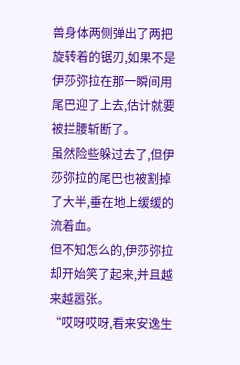兽身体两侧弹出了两把旋转着的锯刃,如果不是伊莎弥拉在那一瞬间用尾巴迎了上去,估计就要被拦腰斩断了。
虽然险些躲过去了,但伊莎弥拉的尾巴也被割掉了大半,垂在地上缓缓的流着血。
但不知怎么的,伊莎弥拉却开始笑了起来,并且越来越嚣张。
“哎呀哎呀,看来安逸生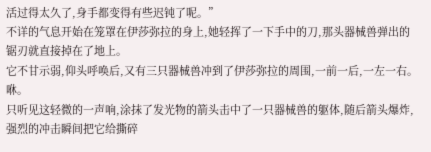活过得太久了,身手都变得有些迟钝了呢。”
不详的气息开始在笼罩在伊莎弥拉的身上,她轻挥了一下手中的刀,那头器械兽弹出的锯刃就直接掉在了地上。
它不甘示弱,仰头呼唤后,又有三只器械兽冲到了伊莎弥拉的周围,一前一后,一左一右。
咻。
只听见这轻微的一声响,涂抹了发光物的箭头击中了一只器械兽的躯体,随后箭头爆炸,强烈的冲击瞬间把它给撕碎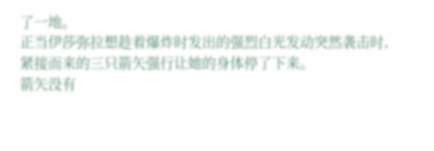了一地。
正当伊莎弥拉想趁着爆炸时发出的强烈白光发动突然袭击时,紧接而来的三只箭矢强行让她的身体停了下来。
箭矢没有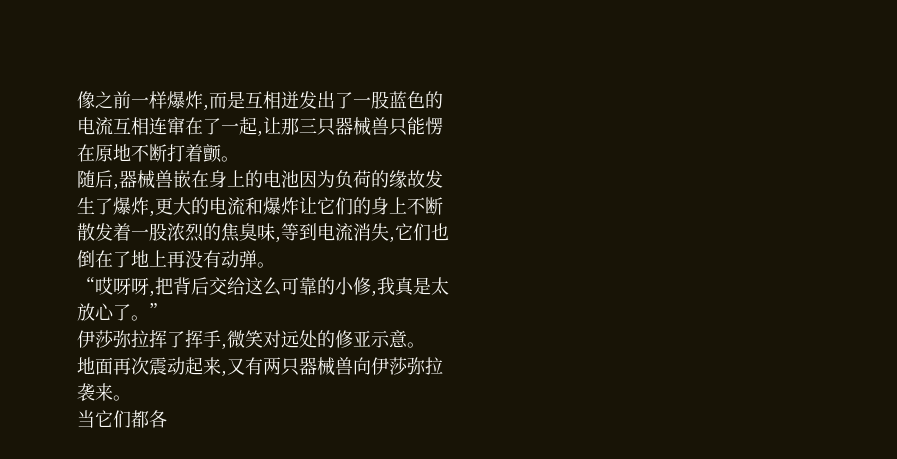像之前一样爆炸,而是互相迸发出了一股蓝色的电流互相连窜在了一起,让那三只器械兽只能愣在原地不断打着颤。
随后,器械兽嵌在身上的电池因为负荷的缘故发生了爆炸,更大的电流和爆炸让它们的身上不断散发着一股浓烈的焦臭味,等到电流消失,它们也倒在了地上再没有动弹。
“哎呀呀,把背后交给这么可靠的小修,我真是太放心了。”
伊莎弥拉挥了挥手,微笑对远处的修亚示意。
地面再次震动起来,又有两只器械兽向伊莎弥拉袭来。
当它们都各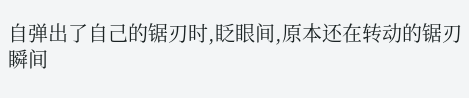自弹出了自己的锯刃时,眨眼间,原本还在转动的锯刃瞬间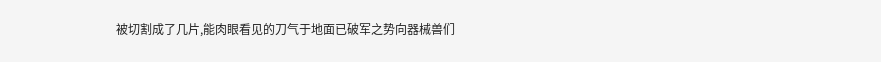被切割成了几片,能肉眼看见的刀气于地面已破军之势向器械兽们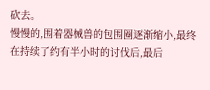砍去。
慢慢的,围着器械兽的包围圈逐渐缩小,最终在持续了约有半小时的讨伐后,最后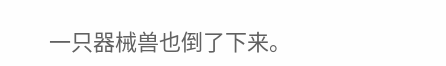一只器械兽也倒了下来。